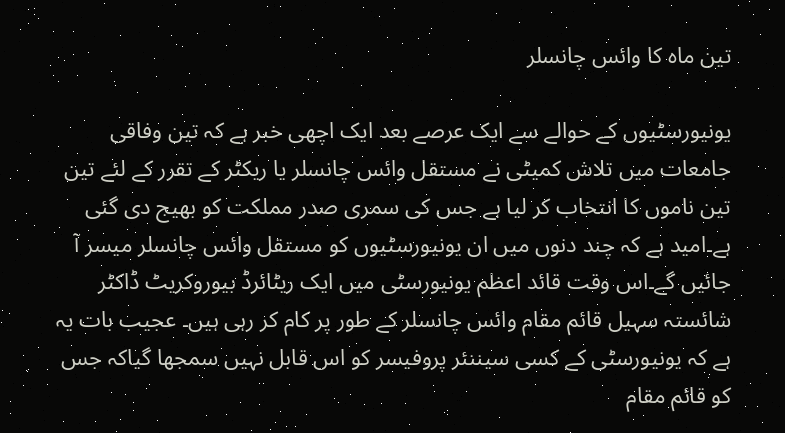تین ماہ کا وائس چانسلر

یونیورسٹیوں کے حوالے سے ایک عرصے بعد ایک اچھی خبر ہے کہ تین وفاقی جامعات میں تلاش کمیٹی نے مستقل وائس چانسلر یا ریکٹر کے تقرر کے لئے تین تین ناموں کا انتخاب کر لیا ہے جس کی سمری صدر مملکت کو بھیج دی گئی ہے۔امید ہے کہ چند دنوں میں ان یونیورسٹیوں کو مستقل وائس چانسلر میسر آ جائیں گے۔اس وقت قائد اعظم یونیورسٹی میں ایک ریٹائرڈ بیوروکریٹ ڈاکٹر شائستہ سہیل قائم مقام وائس چانسلر کے طور پر کام کر رہی ہیں۔ عجیب بات یہ ہے کہ یونیورسٹی کے کسی سیننئر پروفیسر کو اس قابل نہیں سمجھا گیاکہ جس کو قائم مقام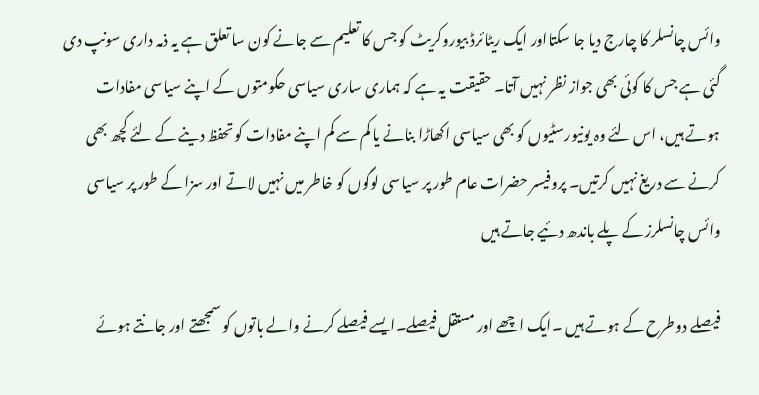وائس چانسلر کا چارج دیا جا سکتااور ایک ریٹائرڈ بیوروکریٹ کو جس کا تعلیم سے جانے کون سا تعلق ہے یہ ذمہ داری سونپ دی گئی ہے جس کا کوئی بھی جواز نظر نہیں آتا۔ حقیقت یہ ہے کہ ہماری ساری سیاسی حکومتوں کے اپنے سیاسی مفادات ہوتے ہیں، اس لئے وہ یونیورسٹیوں کو بھی سیاسی اکھاڑا بنانے یا کم سے کم اپنے مفادات کو تحفظ دینے کے لئے کچھ بھی کرنے سے دریغ نہیں کرتیں۔ پروفیسر حضرات عام طور پر سیاسی لوگوں کو خاطر میں نہیں لاتے اور سزا کے طور پر سیاسی وائس چانسلرز کے پلے باندھ دئیے جاتے ہیں

فیصلے دوطرح کے ہوتے ہیں ۔ایک اچھے اور مستقل فیصلے۔ایسے فیصلے کرنے والے باتوں کو سمجھتے اور جانتے ہوئے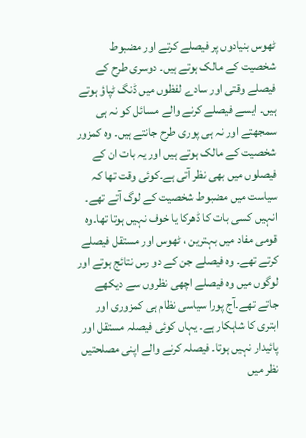ٹھوس بنیادوں پر فیصلے کرتے اور مضبوط شخصیت کے مالک ہوتے ہیں۔ دوسری طرح کے فیصلے وقتی اور سادے لفظوں میں ڈنگ ٹپاؤ ہوتے ہیں۔ ایسے فیصلے کرنے والے مسائل کو نہ ہی سمجھتے اور نہ ہی پوری طرح جانتے ہیں۔ وہ کمزور شخصیت کے مالک ہوتے ہیں اور یہ بات ان کے فیصلوں میں بھی نظر آتی ہے۔کوئی وقت تھا کہ سیاست میں مضبوط شخصیت کے لوگ آتے تھے۔ انہیں کسی بات کا ڈھرکا یا خوف نہیں ہوتا تھا۔وہ قومی مفاد میں بہترین ، ٹھوس اور مستقل فیصلے کرتے تھے۔ وہ فیصلے جن کے دو رس نتائج ہوتے اور لوگوں میں وہ فیصلے اچھی نظروں سے دیکھے جاتے تھے۔آج پورا سیاسی نظام ہی کمزوری اور ابتری کا شاہکار ہے۔ یہاں کوئی فیصلہ مستقل اور پائیدار نہیں ہوتا۔ فیصلہ کرنے والے اپنی مصلحتیں نظر میں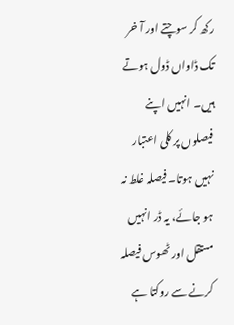رکھ کر سوچتے اور آ خر تک ڈاواں ڈول ہوتے ہیں۔ انہیں اپنے فیصلوں پر کلی اعتبار نہیں ہوتا۔ فیصلہ غلط نہ ہو جائے، یہ ڈر انہیں مستقل اور ٹھوس فیصلہ کرنے سے روکتا ہے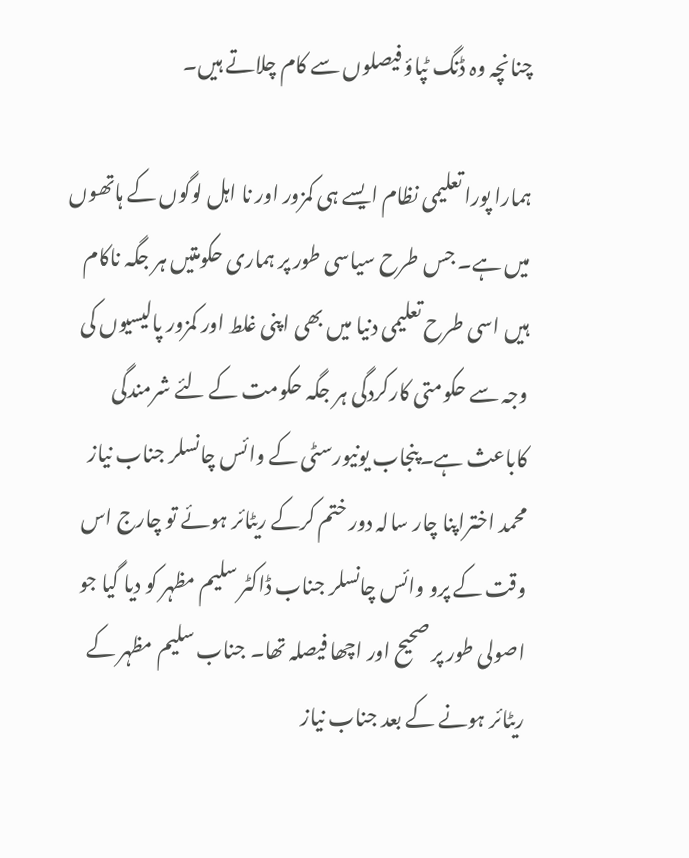چنانچہ وہ ڈنگ ٹپاؤ فیصلوں سے کام چلاتے ہیں۔

ہمارا پورا تعلیمی نظام ایسے ہی کمزور اور نا اہل لوگوں کے ہاتھوں میں ہے۔ جس طرح سیاسی طور پر ہماری حکومتیں ہر جگہ ناکام ہیں اسی طرح تعلیمی دنیا میں بھی اپنی غلط اور کمزور پالیسیوں کی وجہ سے حکومتی کارکردگی ہر جگہ حکومت کے لئے شرمندگی کاباعث ہے۔پنجاب یونیورسٹی کے وائس چانسلر جناب نیاز محمد اختراپنا چار سالہ دور ختم کرکے ریٹائر ہوئے تو چارج اس وقت کے پرو وائس چانسلر جناب ڈاکٹر سلیم مظہر کو دیا گیا جو اصولی طور پر صحیح اور اچھا فیصلہ تھا۔ جناب سلیم مظہر کے ریٹائر ہونے کے بعد جناب نیاز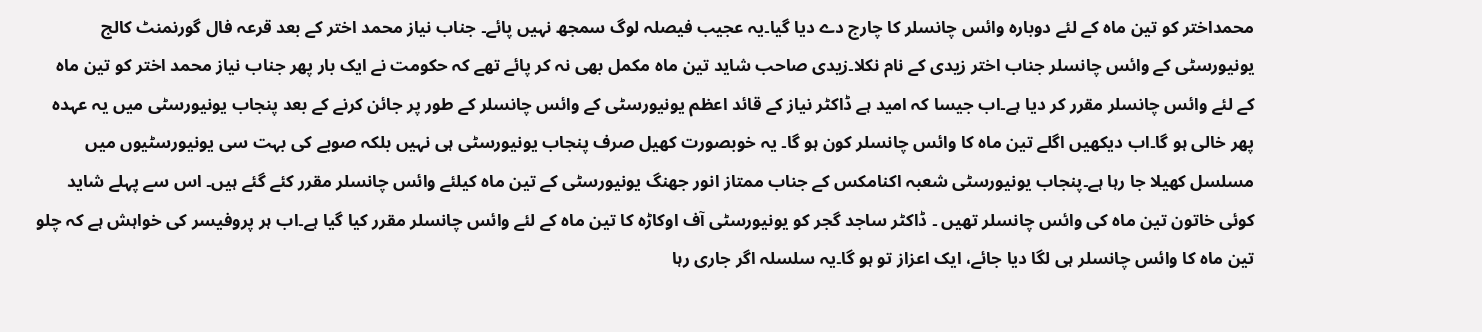محمداختر کو تین ماہ کے لئے دوبارہ وائس چانسلر کا چارج دے دیا گیا۔یہ عجیب فیصلہ لوگ سمجھ نہیں پائے۔ جناب نیاز محمد اختر کے بعد قرعہ فال گورنمنٹ کالج یونیورسٹی کے وائس چانسلر جناب اختر زیدی کے نام نکلا۔زیدی صاحب شاید تین ماہ مکمل بھی نہ کر پائے تھے کہ حکومت نے ایک بار پھر جناب نیاز محمد اختر کو تین ماہ کے لئے وائس چانسلر مقرر کر دیا ہے۔اب جیسا کہ امید ہے ڈاکٹر نیاز کے قائد اعظم یونیورسٹی کے وائس چانسلر کے طور پر جائن کرنے کے بعد پنجاب یونیورسٹی میں یہ عہدہ پھر خالی ہو گا۔اب دیکھیں اگلے تین ماہ کا وائس چانسلر کون ہو گا۔ یہ خوبصورت کھیل صرف پنجاب یونیورسٹی ہی نہیں بلکہ صوبے کی بہت سی یونیورسٹیوں میں مسلسل کھیلا جا رہا ہے۔پنجاب یونیورسٹی شعبہ اکنامکس کے جناب ممتاز انور جھنگ یونیورسٹی کے تین ماہ کیلئے وائس چانسلر مقرر کئے گئے ہیں۔ اس سے پہلے شاید کوئی خاتون تین ماہ کی وائس چانسلر تھیں ۔ ڈاکٹر ساجد گجر کو یونیورسٹی آف اوکاڑہ کا تین ماہ کے لئے وائس چانسلر مقرر کیا گیا ہے۔اب ہر پروفیسر کی خواہش ہے کہ چلو تین ماہ کا وائس چانسلر ہی لگا دیا جائے، ایک اعزاز تو ہو گا۔یہ سلسلہ اگر جاری رہا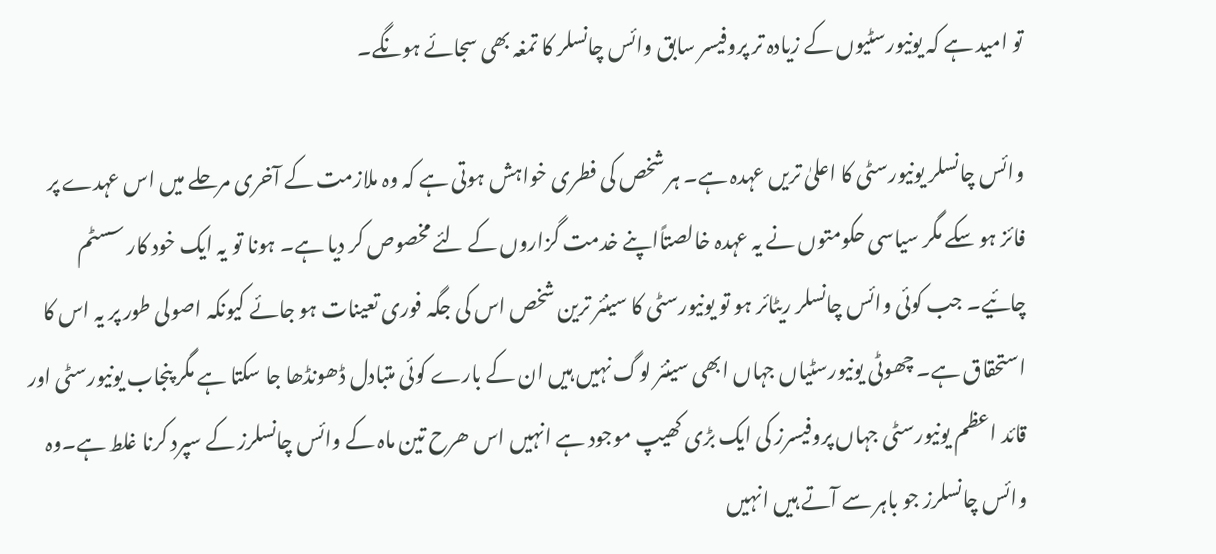تو امید ہے کہ یونیورسٹیوں کے زیادہ تر پروفیسر سابق وائس چانسلر کا تمغہ بھی سجائے ہونگے۔

وائس چانسلر یونیورسٹی کا اعلیٰ تریں عہدہ ہے۔ ہر شخص کی فطری خواہش ہوتی ہے کہ وہ ملازمت کے آخری مرحلے میں اس عہدے پر فائز ہو سکے مگر سیاسی حکومتوں نے یہ عہدہ خالصتاًاپنے خدمت گزاروں کے لئے مخصوص کر دیا ہے۔ ہونا تو یہ ایک خود کار سسٹم چائیے۔ جب کوئی وائس چانسلر ریٹائر ہو تو یونیورسٹی کا سینئر ترین شخص اس کی جگہ فوری تعینات ہو جائے کیونکہ اصولی طور پر یہ اس کا استحقاق ہے۔ چھوٹی یونیورسٹیاں جہاں ابھی سینئر لوگ نہیں ہیں ان کے بارے کوئی متبادل ڈھونڈھا جا سکتا ہے مگر پنجاب یونیورسٹی اور قائد اعظم یونیورسٹی جہاں پروفیسرز کی ایک بڑی کھیپ موجود ہے انہیں اس ھرح تین ماہ کے وائس چانسلرز کے سپرد کرنا غلط ہے۔وہ وائس چانسلرز جو باہر سے آتے ہیں انہیں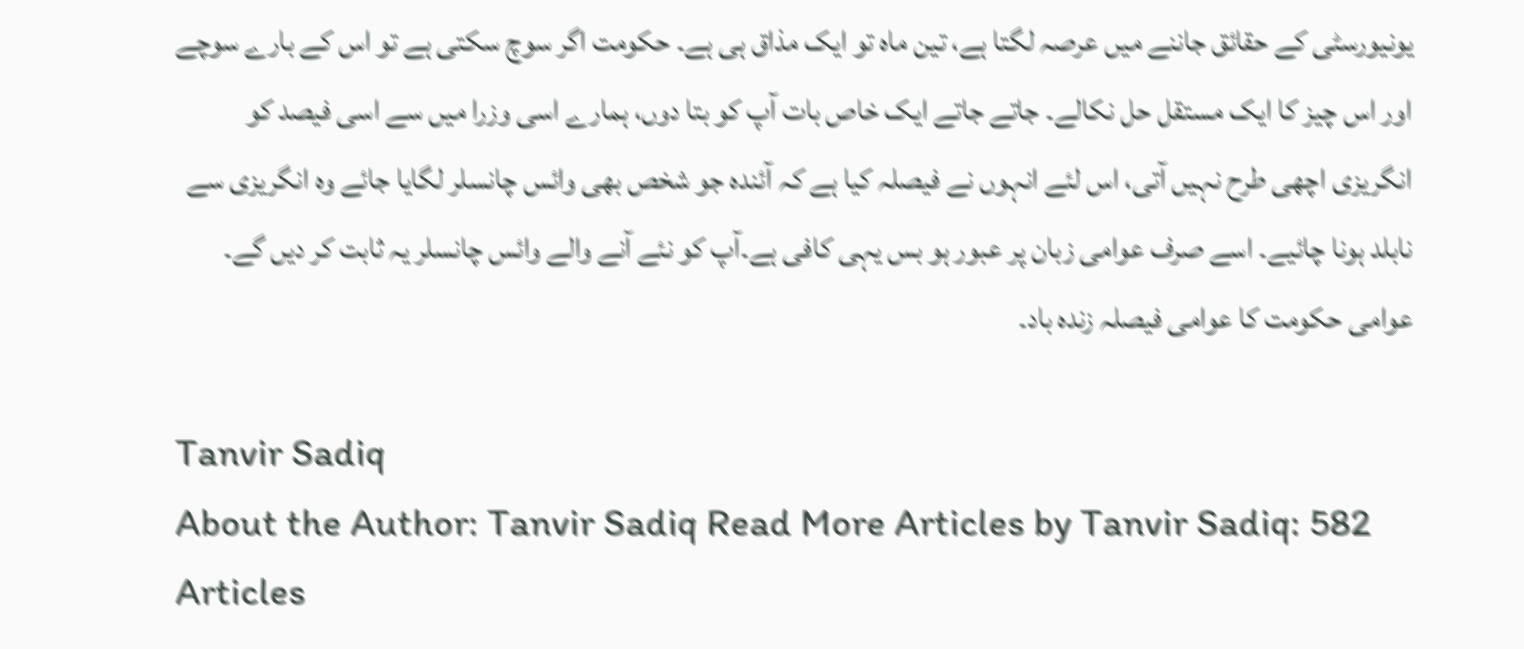یونیورسٹی کے حقائق جاننے میں عرصہ لگتا ہے، تین ماہ تو ایک مذاق ہی ہے۔ حکومت اگر سوچ سکتی ہے تو اس کے بارے سوچے اور اس چیز کا ایک مستقل حل نکالے۔ جاتے جاتے ایک خاص بات آپ کو بتا دوں، ہمارے اسی وزرا میں سے اسی فیصد کو انگریزی اچھی طرح نہیں آتی، اس لئے انہوں نے فیصلہ کیا ہے کہ آئندہ جو شخص بھی وائس چانسلر لگایا جائے وہ انگریزی سے نابلد ہونا چائیے۔ اسے صرف عوامی زبان پر عبور ہو بس یہی کافی ہے۔آپ کو نئے آنے والے وائس چانسلر یہ ثابت کر دیں گے۔ عوامی حکومت کا عوامی فیصلہ زندہ باد۔

Tanvir Sadiq
About the Author: Tanvir Sadiq Read More Articles by Tanvir Sadiq: 582 Articles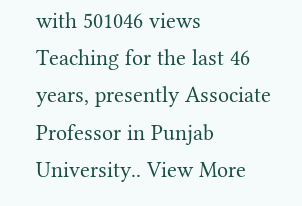with 501046 views Teaching for the last 46 years, presently Associate Professor in Punjab University.. View More